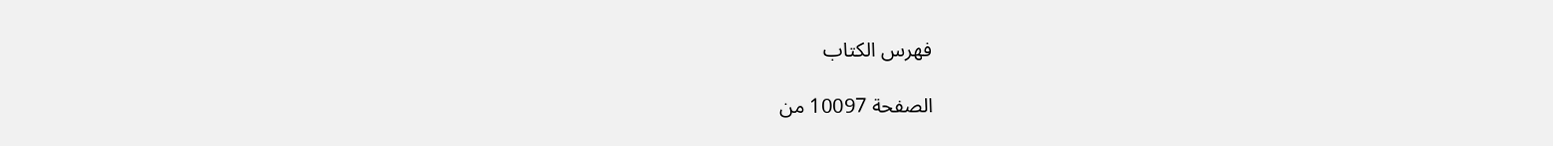فهرس الكتاب

الصفحة 10097 من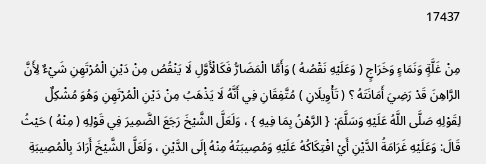17437

مِنْ غَلَّةٍ وَنَمَاءٍ وَخَرَاجٍ ( وَعَلَيْهِ نَقْصُهُ ) وَأَمَّا الْمَضَارُّ فَكَالْأَوَّلِ لَا يَنْقُصُ مِنْ دَيْنِ الْمُرْتَهِنِ شَيْءٌ لِأَنَّ الرَّاهِنَ قَدْ رَضِيَ أَمَانَتَهُ ؟ ( تَأْوِيلَانِ ) مُتَّفِقَانِ فِي أَنَّهُ لَا يَذْهَبُ مِنْ دَيْنِ الْمُرْتَهِنِ وَهُوَ مُشْكِلٌ لِقَوْلِهِ صَلَّى اللَّهُ عَلَيْهِ وَسَلَّمَ: { الرَّهْنُ بِمَا فِيهِ } ، وَلَعَلَّ الشَّيْخَ رَجَعَ الضَّمِيرَ فِي قَوْلِهِ ( مِنْهُ ) حَيْثُ قَالَ: وَعَلَيْهِ غَرَامَةُ الدَّيْنِ أَيْ افْتِكَاكُهُ عَلَيْهِ وَمُصِيبَتُهُ مِنْهُ إلَى الدَّيْنِ ، وَلَعَلَّ الشَّيْخَ أَرَادَ بِالْمُصِيبَةِ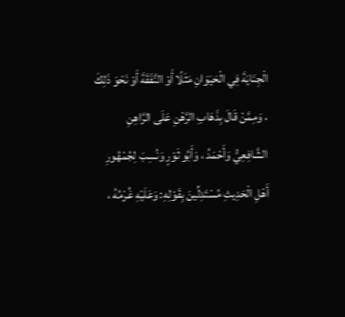الْجِنَايَةَ فِي الْحَيَوَانِ مَثَلًا أَوْ النَّفَقَةَ أَوْ نَحْوَ ذَلِكَ ، وَمِمَّنْ قَالَ بِذَهَابِ الرَّهْنِ عَلَى الرَّاهِنِ الشَّافِعِيُّ وَأَحْمَدُ ، وَأَبُو ثَوْرٍ وَنُسِبَ لِجُمْهُورِ أَهْلِ الْحَدِيثِ مُسْتَدِلِّينَ بِقَوْلِهِ: وَعَلَيْهِ غُرْمُهُ ،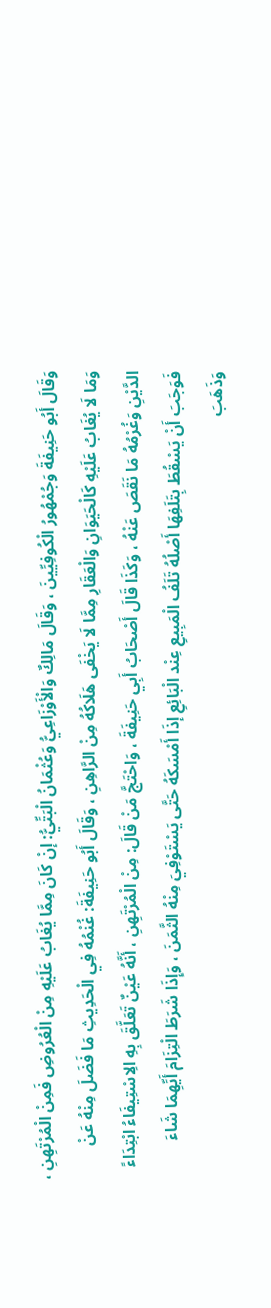وَقَالَ أَبُو حَنِيفَةَ وَجُمْهُورُ الْكُوفِيِّينَ ، وَقَالَ مَالِكٌ وَالْأَوْزَاعِيُّ وَعُثْمَانُ الْبَتِّيُّ: إنْ كَانَ مِمَّا يُغَابُ عَلَيْهِ مِنْ الْعُرُوضِ فَمِنْ الْمُرْتَهِنِ ، وَمَا لَا يُغَابُ عَلَيْهِ كَالْحَيَوَانِ وَالْعَقَارِ مِمَّا لَا يَخْفَى هَلَاكُهُ مِنْ الرَّاهِنِ ، وَقَالَ أَبُو حَنِيفَةَ: غُنْمُهُ فِي الْحَدِيثِ مَا فَضَلَ مِنْهُ عَنْ الدَّيْنِ وَغُرْمُهُ مَا نَقَصَ عَنْهُ ، وَكَذَا قَالَ أَصْحَابُ أَبِي حَنِيفَةَ ، وَاحْتَجَّ مَنْ قَالَ: مِنْ الْمُرْتَهِنِ ، أَنَّهُ عَيْنٌ تَعَلَّقَ بِهِ الِاسْتِيفَاءُ ابْتِدَاءً فَوَجَبَ أَنْ يَسْقُطَ بِتَلَفِهَا أَصْلُهُ تَلَفُ الْمَبِيعِ عِنْد الْبَائِعِ إذَا أَمْسَكَهُ حَتَّى يَسْتَوْفِيَ مِنْهُ الثَّمَنَ ، وَإِذَا شَرَطَ الْتِزَامَ أَيِّهِمَا شَاءَ وَذَهَبَ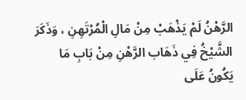الرَّهْنُ لَمْ يَذْهَبْ مِنْ مَالِ الْمُرْتَهِنِ ، وَذَكَرَ الشَّيْخُ فِي ذَهَاب الرَّهْنِ مِنْ بَابِ مَا يَكُونُ عَلَى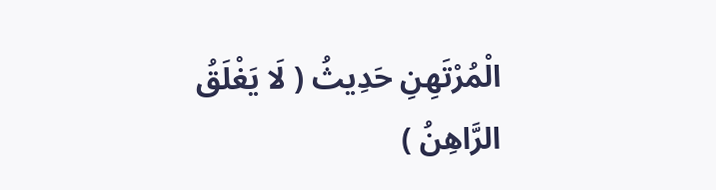الْمُرْتَهِنِ حَدِيثُ ( لَا يَغْلَقُ الرَّاهِنُ )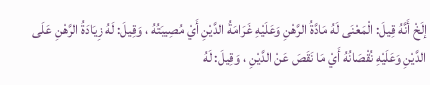إلَخْ أَنَّهُ قِيلَ: الْمَعْنَى لَهُ مَادَّةُ الرَّهْنِ وَعَلَيْهِ غَرَامَةُ الدَّيْنِ أَيْ مُصِيبَتُهُ ، وَقِيلَ: لَهُ زِيَادَةُ الرَّهْنِ عَلَى الدَّيْنِ وَعَلَيْهِ نُقْصَانُهُ أَيْ مَا نَقَصَ عَنْ الدَّيْنِ ، وَقِيلَ: لَهُ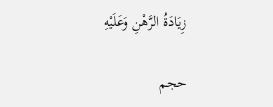زِيَادَةُ الرَّهْنِ وَعَلَيْهِ

حجم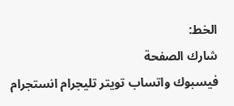الخط:
شارك الصفحة
فيسبوك واتساب تويتر تليجرام انستجرام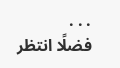. . .
فضلًا انتظر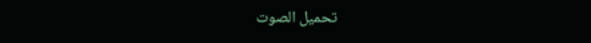تحميل الصوت